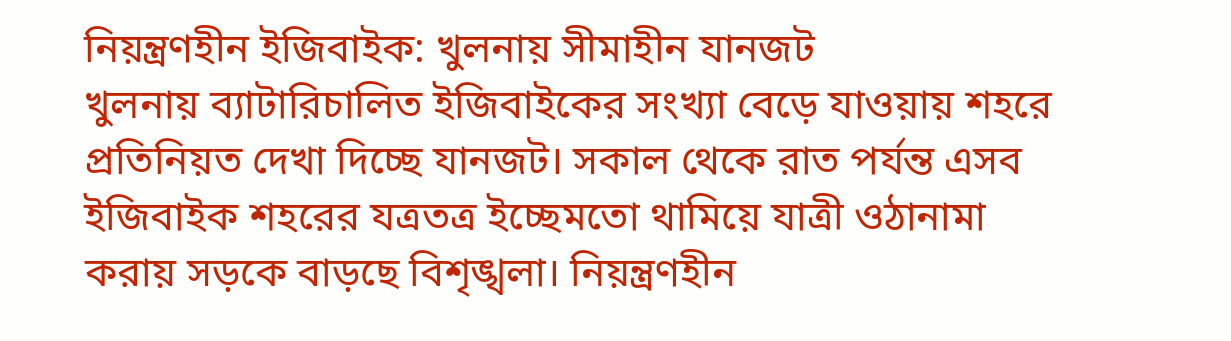নিয়ন্ত্রণহীন ইজিবাইক: খুলনায় সীমাহীন যানজট
খুলনায় ব্যাটারিচালিত ইজিবাইকের সংখ্যা বেড়ে যাওয়ায় শহরে প্রতিনিয়ত দেখা দিচ্ছে যানজট। সকাল থেকে রাত পর্যন্ত এসব ইজিবাইক শহরের যত্রতত্র ইচ্ছেমতো থামিয়ে যাত্রী ওঠানামা করায় সড়কে বাড়ছে বিশৃঙ্খলা। নিয়ন্ত্রণহীন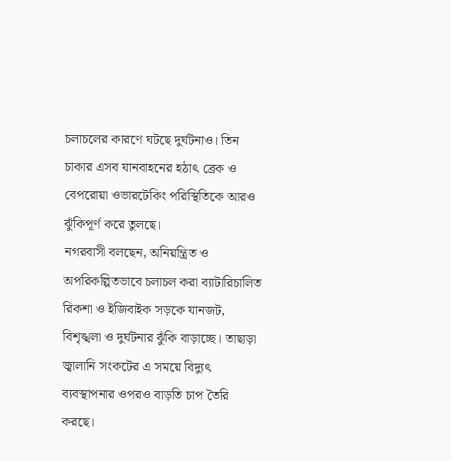চলাচলের কারণে ঘটছে দুর্ঘটনাও। তিন চাকার এসব যানবাহনের হঠাৎ ব্রেক ও বেপরোয়া ওভারটেকিং পরিস্থিতিকে আরও ঝুঁকিপূর্ণ করে তুলছে।
নগরবাসী বলছেন, অনিয়ন্ত্রিত ও অপরিকল্পিতভাবে চলাচল করা ব্যাটারিচালিত রিকশা ও ইজিবাইক সড়কে যানজট, বিশৃঙ্খলা ও দুর্ঘটনার ঝুঁকি বাড়াচ্ছে। তাছাড়া জ্বালানি সংকটের এ সময়ে বিদ্যুৎ ব্যবস্থাপনার ওপরও বাড়তি চাপ তৈরি করছে।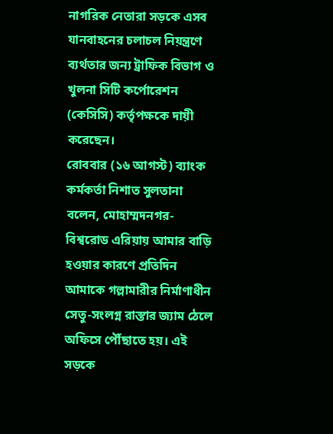নাগরিক নেতারা সড়কে এসব যানবাহনের চলাচল নিয়ন্ত্রণে ব্যর্থতার জন্য ট্রাফিক বিভাগ ও খুলনা সিটি কর্পোরেশন (কেসিসি) কর্তৃপক্ষকে দায়ী করেছেন।
রোববার (১৬ আগস্ট) ব্যাংক কর্মকর্তা নিশাত সুলতানা বলেন, মোহাম্মদনগর-বিশ্বরোড এরিয়ায় আমার বাড়ি হওয়ার কারণে প্রতিদিন আমাকে গল্লামারীর নির্মাণাধীন সেতু-সংলগ্ন রাস্তার জ্যাম ঠেলে অফিসে পৌঁছাতে হয়। এই সড়কে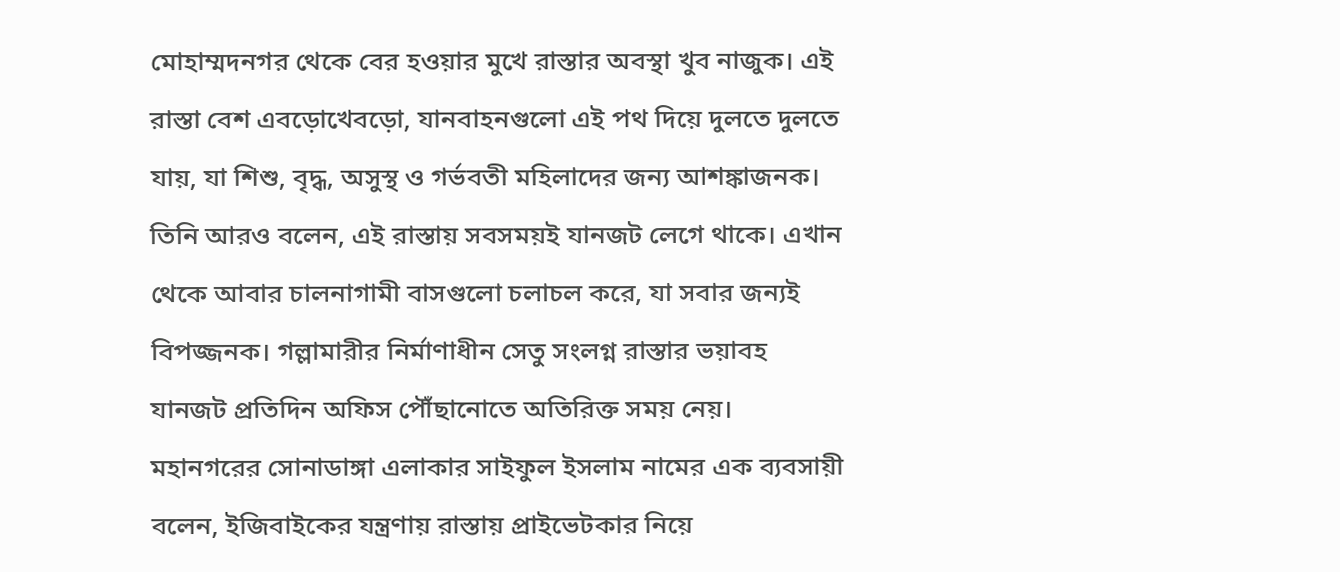মোহাম্মদনগর থেকে বের হওয়ার মুখে রাস্তার অবস্থা খুব নাজুক। এই রাস্তা বেশ এবড়োখেবড়ো, যানবাহনগুলো এই পথ দিয়ে দুলতে দুলতে যায়, যা শিশু, বৃদ্ধ, অসুস্থ ও গর্ভবতী মহিলাদের জন্য আশঙ্কাজনক।
তিনি আরও বলেন, এই রাস্তায় সবসময়ই যানজট লেগে থাকে। এখান থেকে আবার চালনাগামী বাসগুলো চলাচল করে, যা সবার জন্যই বিপজ্জনক। গল্লামারীর নির্মাণাধীন সেতু সংলগ্ন রাস্তার ভয়াবহ যানজট প্রতিদিন অফিস পৌঁছানোতে অতিরিক্ত সময় নেয়।
মহানগরের সোনাডাঙ্গা এলাকার সাইফুল ইসলাম নামের এক ব্যবসায়ী বলেন, ইজিবাইকের যন্ত্রণায় রাস্তায় প্রাইভেটকার নিয়ে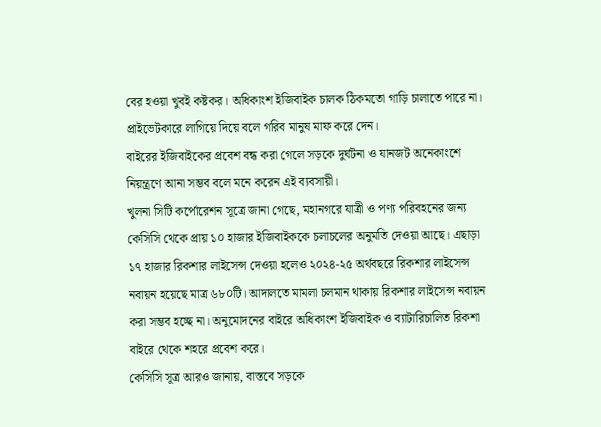বের হওয়া খুবই কষ্টকর। অধিকাংশ ইজিবাইক চালক ঠিকমতো গাড়ি চালাতে পারে না। প্রাইভেটকারে লাগিয়ে দিয়ে বলে গরিব মানুষ মাফ করে দেন।
বাইরের ইজিবাইকের প্রবেশ বন্ধ করা গেলে সড়কে দুর্ঘটনা ও যানজট অনেকাংশে নিয়ন্ত্রণে আনা সম্ভব বলে মনে করেন এই ব্যবসায়ী।
খুলনা সিটি কর্পোরেশন সূত্রে জানা গেছে, মহানগরে যাত্রী ও পণ্য পরিবহনের জন্য কেসিসি থেকে প্রায় ১০ হাজার ইজিবাইককে চলাচলের অনুমতি দেওয়া আছে। এছাড়া ১৭ হাজার রিকশার লাইসেন্স দেওয়া হলেও ২০২৪-২৫ অর্থবছরে রিকশার লাইসেন্স নবায়ন হয়েছে মাত্র ৬৮০টি। আদালতে মামলা চলমান থাকায় রিকশার লাইসেন্স নবায়ন করা সম্ভব হচ্ছে না। অনুমোদনের বাইরে অধিকাংশ ইজিবাইক ও ব্যাটারিচালিত রিকশা বাইরে থেকে শহরে প্রবেশ করে।
কেসিসি সূত্র আরও জানায়, বাস্তবে সড়কে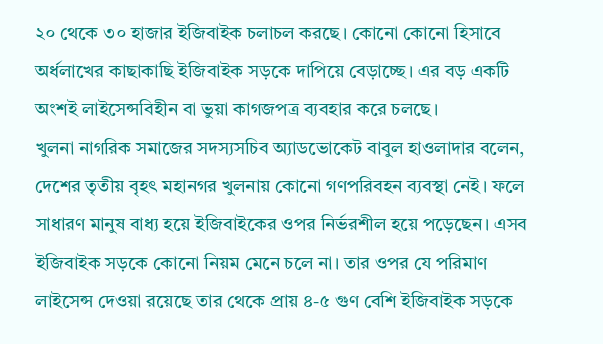২০ থেকে ৩০ হাজার ইজিবাইক চলাচল করছে। কোনো কোনো হিসাবে অর্ধলাখের কাছাকাছি ইজিবাইক সড়কে দাপিয়ে বেড়াচ্ছে। এর বড় একটি অংশই লাইসেন্সবিহীন বা ভুয়া কাগজপত্র ব্যবহার করে চলছে।
খুলনা নাগরিক সমাজের সদস্যসচিব অ্যাডভোকেট বাবুল হাওলাদার বলেন, দেশের তৃতীয় বৃহৎ মহানগর খুলনায় কোনো গণপরিবহন ব্যবস্থা নেই। ফলে সাধারণ মানুষ বাধ্য হয়ে ইজিবাইকের ওপর নির্ভরশীল হয়ে পড়েছেন। এসব ইজিবাইক সড়কে কোনো নিয়ম মেনে চলে না। তার ওপর যে পরিমাণ লাইসেন্স দেওয়া রয়েছে তার থেকে প্রায় ৪-৫ গুণ বেশি ইজিবাইক সড়কে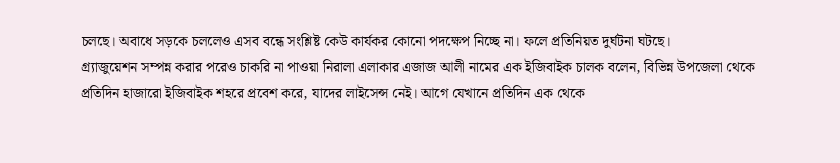চলছে। অবাধে সড়কে চললেও এসব বন্ধে সংশ্লিষ্ট কেউ কার্যকর কোনো পদক্ষেপ নিচ্ছে না। ফলে প্রতিনিয়ত দুর্ঘটনা ঘটছে।
গ্র্যাজুয়েশন সম্পন্ন করার পরেও চাকরি না পাওয়া নিরালা এলাকার এজাজ আলী নামের এক ইজিবাইক চালক বলেন, বিভিন্ন উপজেলা থেকে প্রতিদিন হাজারো ইজিবাইক শহরে প্রবেশ করে, যাদের লাইসেন্স নেই। আগে যেখানে প্রতিদিন এক থেকে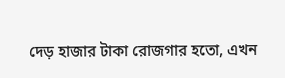দেড় হাজার টাকা রোজগার হতো, এখন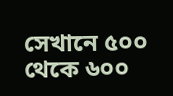সেখানে ৫০০ থেকে ৬০০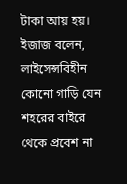টাকা আয় হয়।
ইজাজ বলেন, লাইসেন্সবিহীন কোনো গাড়ি যেন শহরের বাইরে থেকে প্রবেশ না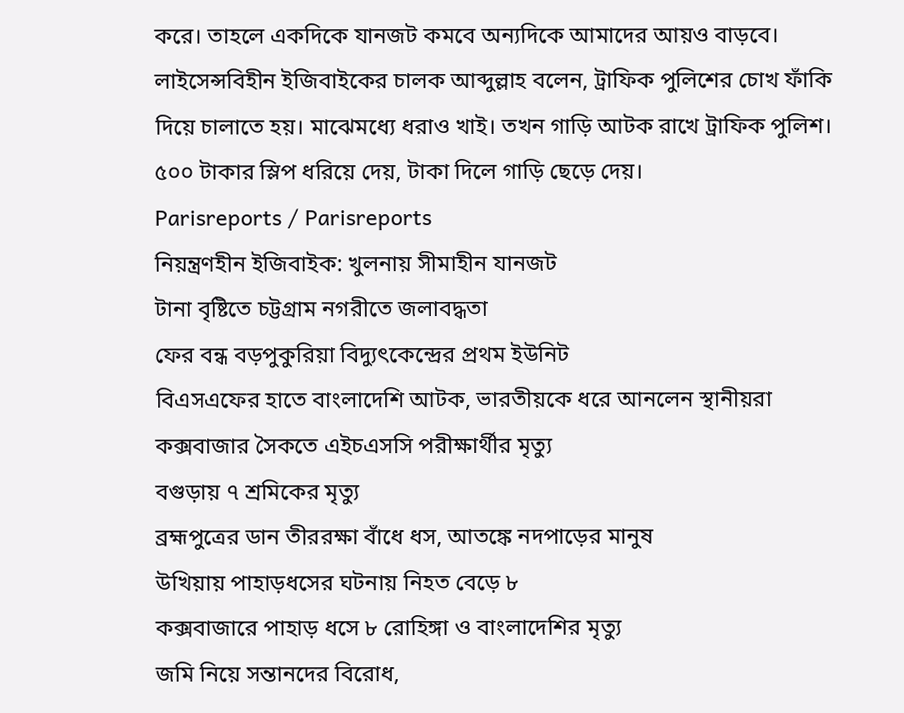করে। তাহলে একদিকে যানজট কমবে অন্যদিকে আমাদের আয়ও বাড়বে।
লাইসেন্সবিহীন ইজিবাইকের চালক আব্দুল্লাহ বলেন, ট্রাফিক পুলিশের চোখ ফাঁকি দিয়ে চালাতে হয়। মাঝেমধ্যে ধরাও খাই। তখন গাড়ি আটক রাখে ট্রাফিক পুলিশ। ৫০০ টাকার স্লিপ ধরিয়ে দেয়, টাকা দিলে গাড়ি ছেড়ে দেয়।
Parisreports / Parisreports
নিয়ন্ত্রণহীন ইজিবাইক: খুলনায় সীমাহীন যানজট
টানা বৃষ্টিতে চট্টগ্রাম নগরীতে জলাবদ্ধতা
ফের বন্ধ বড়পুকুরিয়া বিদ্যুৎকেন্দ্রের প্রথম ইউনিট
বিএসএফের হাতে বাংলাদেশি আটক, ভারতীয়কে ধরে আনলেন স্থানীয়রা
কক্সবাজার সৈকতে এইচএসসি পরীক্ষার্থীর মৃত্যু
বগুড়ায় ৭ শ্রমিকের মৃত্যু
ব্রহ্মপুত্রের ডান তীররক্ষা বাঁধে ধস, আতঙ্কে নদপাড়ের মানুষ
উখিয়ায় পাহাড়ধসের ঘটনায় নিহত বেড়ে ৮
কক্সবাজারে পাহাড় ধসে ৮ রোহিঙ্গা ও বাংলাদেশির মৃত্যু
জমি নিয়ে সন্তানদের বিরোধ,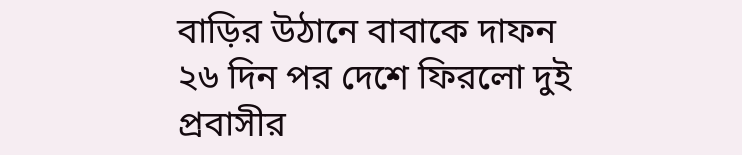বাড়ির উঠানে বাবাকে দাফন
২৬ দিন পর দেশে ফিরলো দুই প্রবাসীর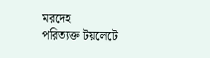মরদেহ
পরিত্যক্ত টয়লেটে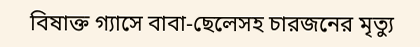বিষাক্ত গ্যাসে বাবা-ছেলেসহ চারজনের মৃত্যু